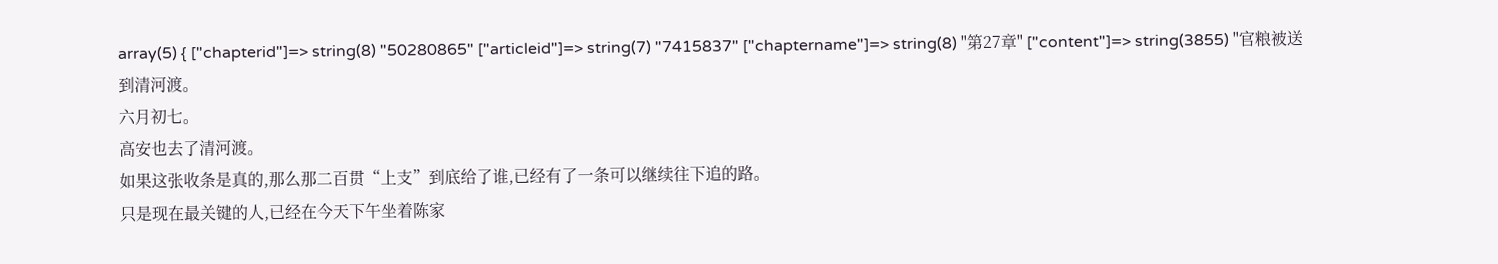array(5) { ["chapterid"]=> string(8) "50280865" ["articleid"]=> string(7) "7415837" ["chaptername"]=> string(8) "第27章" ["content"]=> string(3855) "官粮被送到清河渡。
六月初七。
高安也去了清河渡。
如果这张收条是真的,那么那二百贯“上支”到底给了谁,已经有了一条可以继续往下追的路。
只是现在最关键的人,已经在今天下午坐着陈家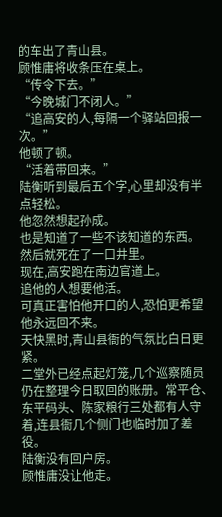的车出了青山县。
顾惟庸将收条压在桌上。
“传令下去。”
“今晚城门不闭人。”
“追高安的人,每隔一个驿站回报一次。”
他顿了顿。
“活着带回来。”
陆衡听到最后五个字,心里却没有半点轻松。
他忽然想起孙成。
也是知道了一些不该知道的东西。
然后就死在了一口井里。
现在,高安跑在南边官道上。
追他的人想要他活。
可真正害怕他开口的人,恐怕更希望他永远回不来。
天快黑时,青山县衙的气氛比白日更紧。
二堂外已经点起灯笼,几个巡察随员仍在整理今日取回的账册。常平仓、东平码头、陈家粮行三处都有人守着,连县衙几个侧门也临时加了差役。
陆衡没有回户房。
顾惟庸没让他走。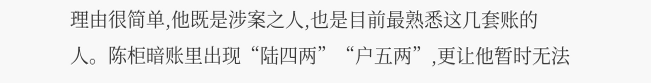理由很简单,他既是涉案之人,也是目前最熟悉这几套账的人。陈柜暗账里出现“陆四两”“户五两”,更让他暂时无法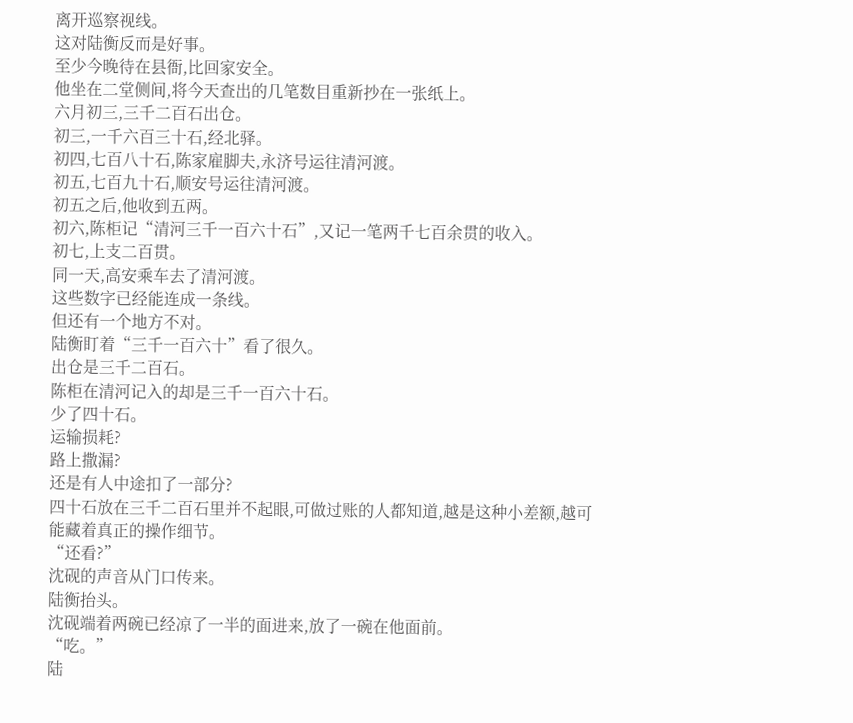离开巡察视线。
这对陆衡反而是好事。
至少今晚待在县衙,比回家安全。
他坐在二堂侧间,将今天查出的几笔数目重新抄在一张纸上。
六月初三,三千二百石出仓。
初三,一千六百三十石,经北驿。
初四,七百八十石,陈家雇脚夫,永济号运往清河渡。
初五,七百九十石,顺安号运往清河渡。
初五之后,他收到五两。
初六,陈柜记“清河三千一百六十石”,又记一笔两千七百余贯的收入。
初七,上支二百贯。
同一天,高安乘车去了清河渡。
这些数字已经能连成一条线。
但还有一个地方不对。
陆衡盯着“三千一百六十”看了很久。
出仓是三千二百石。
陈柜在清河记入的却是三千一百六十石。
少了四十石。
运输损耗?
路上撒漏?
还是有人中途扣了一部分?
四十石放在三千二百石里并不起眼,可做过账的人都知道,越是这种小差额,越可能藏着真正的操作细节。
“还看?”
沈砚的声音从门口传来。
陆衡抬头。
沈砚端着两碗已经凉了一半的面进来,放了一碗在他面前。
“吃。”
陆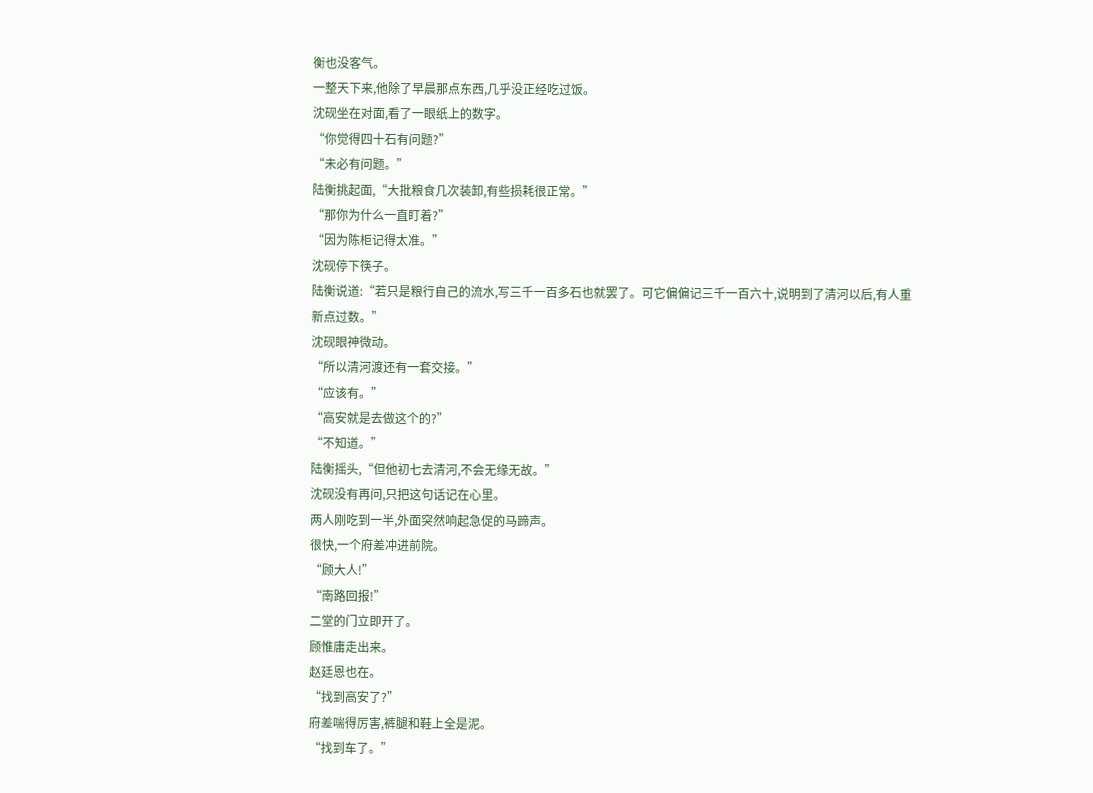衡也没客气。
一整天下来,他除了早晨那点东西,几乎没正经吃过饭。
沈砚坐在对面,看了一眼纸上的数字。
“你觉得四十石有问题?”
“未必有问题。”
陆衡挑起面,“大批粮食几次装卸,有些损耗很正常。”
“那你为什么一直盯着?”
“因为陈柜记得太准。”
沈砚停下筷子。
陆衡说道:“若只是粮行自己的流水,写三千一百多石也就罢了。可它偏偏记三千一百六十,说明到了清河以后,有人重新点过数。”
沈砚眼神微动。
“所以清河渡还有一套交接。”
“应该有。”
“高安就是去做这个的?”
“不知道。”
陆衡摇头,“但他初七去清河,不会无缘无故。”
沈砚没有再问,只把这句话记在心里。
两人刚吃到一半,外面突然响起急促的马蹄声。
很快,一个府差冲进前院。
“顾大人!”
“南路回报!”
二堂的门立即开了。
顾惟庸走出来。
赵廷恩也在。
“找到高安了?”
府差喘得厉害,裤腿和鞋上全是泥。
“找到车了。”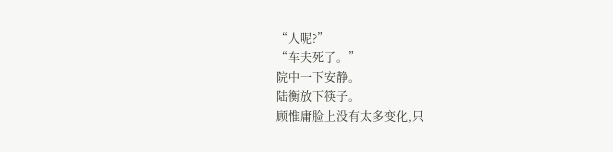“人呢?”
“车夫死了。”
院中一下安静。
陆衡放下筷子。
顾惟庸脸上没有太多变化,只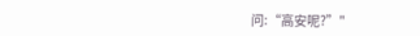问:“高安呢?”"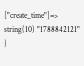["create_time"]=> string(10) "1788842121" }